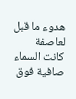هدوء ما قبل لعاصفة
كانت السماء صافية فوق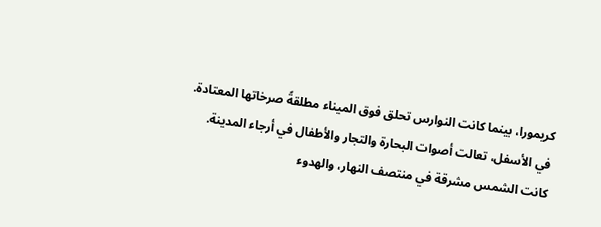كريمورا، بينما كانت النوارس تحلق فوق الميناء مطلقةً صرخاتها المعتادة.
في الأسفل، تعالت أصوات البحارة والتجار والأطفال في أرجاء المدينة.
كانت الشمس مشرقة في منتصف النهار، والهدوء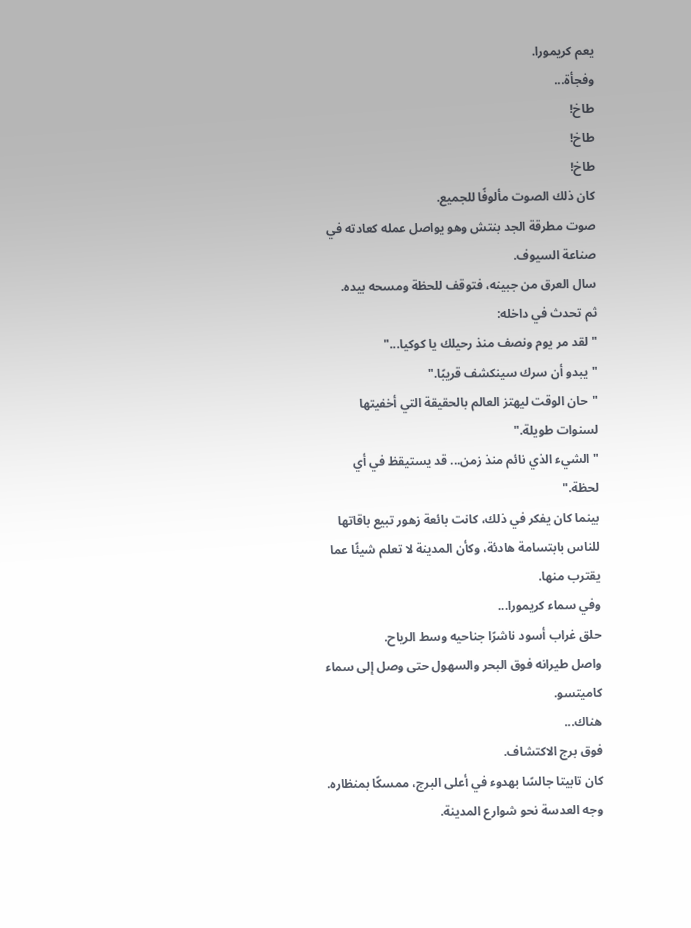يعم كريمورا.
وفجأة...
طاخ!
طاخ!
طاخ!
كان ذلك الصوت مألوفًا للجميع.
صوت مطرقة الجد بنتش وهو يواصل عمله كعادته في صناعة السيوف.
سال العرق من جبينه، فتوقف للحظة ومسحه بيده.
ثم تحدث في داخله:
"لقد مر يوم ونصف منذ رحيلك يا كوكيا..."
"يبدو أن سرك سينكشف قريبًا."
"حان الوقت ليهتز العالم بالحقيقة التي أخفيتها لسنوات طويلة."
"الشيء الذي نائم منذ زمن... قد يستيقظ في أي لحظة."
بينما كان يفكر في ذلك، كانت بائعة زهور تبيع باقاتها للناس بابتسامة هادئة، وكأن المدينة لا تعلم شيئًا عما يقترب منها.
وفي سماء كريمورا...
حلق غراب أسود ناشرًا جناحيه وسط الرياح.
واصل طيرانه فوق البحر والسهول حتى وصل إلى سماء كاميتسو.
هناك...
فوق برج الاكتشاف.
كان تابيتا جالسًا بهدوء في أعلى البرج، ممسكًا بمنظاره.
وجه العدسة نحو شوارع المدينة.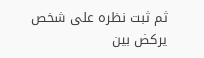ثم ثبت نظره على شخص يركض بين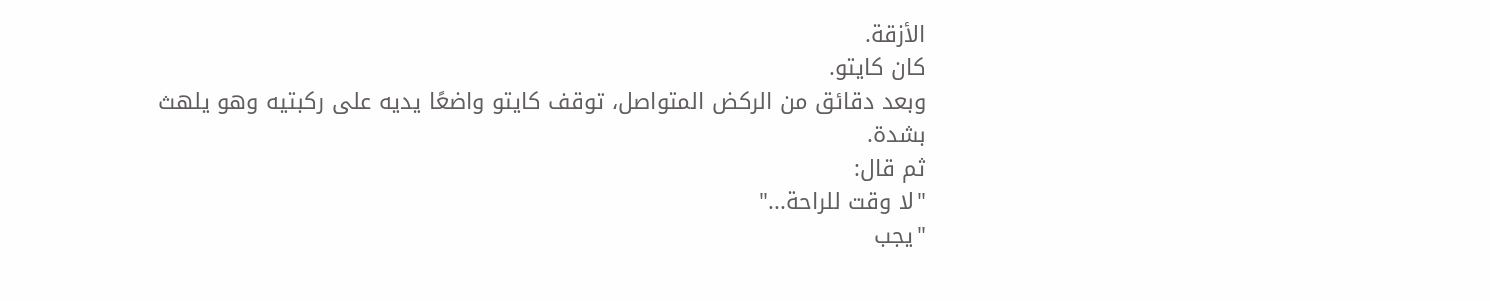الأزقة.
كان كايتو.
وبعد دقائق من الركض المتواصل، توقف كايتو واضعًا يديه على ركبتيه وهو يلهث بشدة.
ثم قال:
"لا وقت للراحة..."
"يجب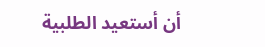أن أستعيد الطلبية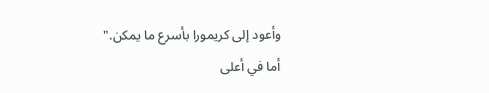وأعود إلى كريمورا بأسرع ما يمكن."
أما في أعلى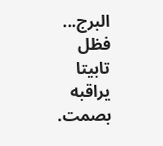البرج...
فظل تابيتا يراقبه بصمت.